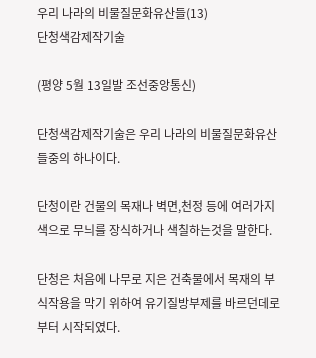우리 나라의 비물질문화유산들(13)
단청색감제작기술

(평양 5월 13일발 조선중앙통신)

단청색감제작기술은 우리 나라의 비물질문화유산들중의 하나이다.

단청이란 건물의 목재나 벽면,천정 등에 여러가지 색으로 무늬를 장식하거나 색칠하는것을 말한다.

단청은 처음에 나무로 지은 건축물에서 목재의 부식작용을 막기 위하여 유기질방부제를 바르던데로부터 시작되였다.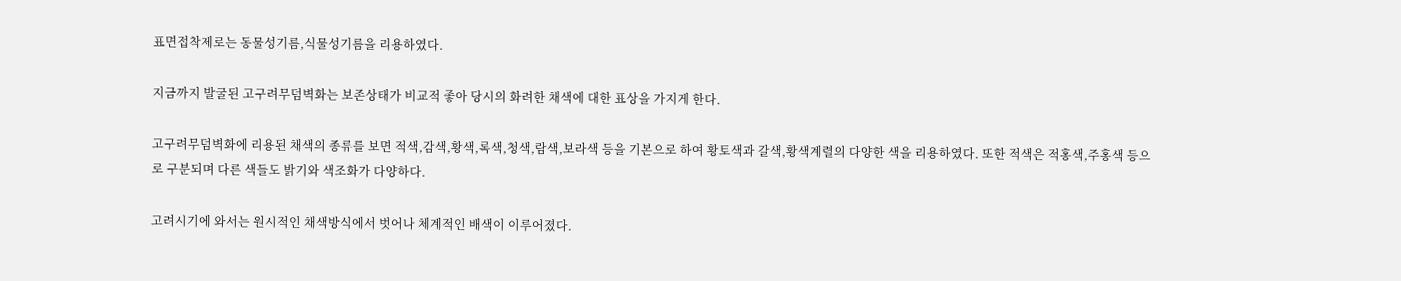표면접착제로는 동물성기름,식물성기름을 리용하였다.

지금까지 발굴된 고구려무덤벽화는 보존상태가 비교적 좋아 당시의 화려한 채색에 대한 표상을 가지게 한다.

고구려무덤벽화에 리용된 채색의 종류를 보면 적색,감색,황색,록색,청색,람색,보라색 등을 기본으로 하여 황토색과 갈색,황색계렬의 다양한 색을 리용하였다. 또한 적색은 적홍색,주홍색 등으로 구분되며 다른 색들도 밝기와 색조화가 다양하다.

고려시기에 와서는 원시적인 채색방식에서 벗어나 체계적인 배색이 이루어졌다.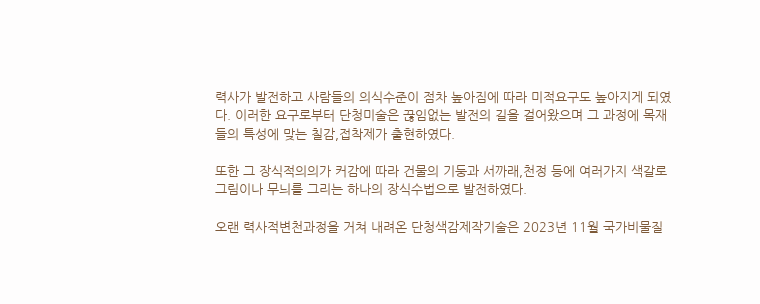력사가 발전하고 사람들의 의식수준이 점차 높아짐에 따라 미적요구도 높아지게 되였다. 이러한 요구로부터 단청미술은 끊임없는 발전의 길을 걸어왔으며 그 과정에 목재들의 특성에 맞는 칠감,접착제가 출현하였다.

또한 그 장식적의의가 커감에 따라 건물의 기둥과 서까래,천정 등에 여러가지 색갈로 그림이나 무늬를 그리는 하나의 장식수법으로 발전하였다.

오랜 력사적변천과정을 거쳐 내려온 단청색감제작기술은 2023년 11월 국가비물질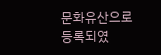문화유산으로 등록되였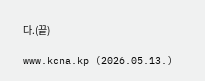다.(끝)

www.kcna.kp (2026.05.13.)